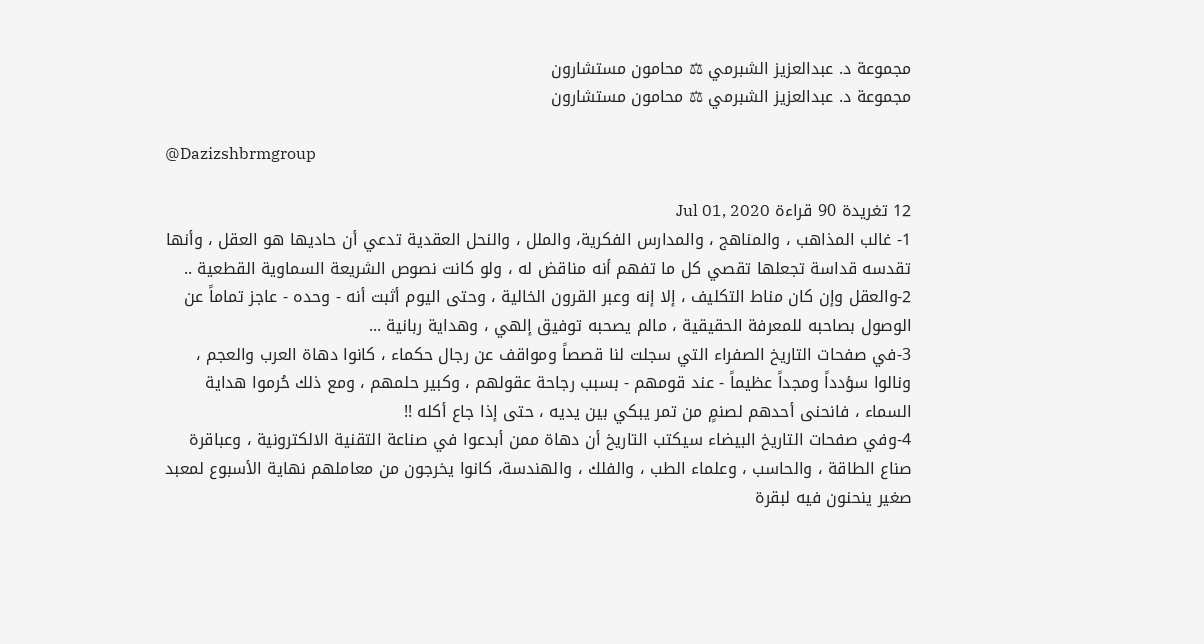مجموعة د. عبدالعزيز الشبرمي ⚖ محامون مستشارون
مجموعة د. عبدالعزيز الشبرمي ⚖ محامون مستشارون

@Dazizshbrmgroup

12 تغريدة 90 قراءة Jul 01, 2020
1- غالب المذاهب ، والمناهج ، والمدارس الفكرية، والملل ، والنحل العقدية تدعي أن حاديها هو العقل ، وأنها تقدسه قداسة تجعلها تقصي كل ما تفهم أنه مناقض له ، ولو كانت نصوص الشريعة السماوية القطعية ..
2-والعقل وإن كان مناط التكليف ، إلا إنه وعبر القرون الخالية ، وحتى اليوم أثبت أنه - وحده - عاجز تماماً عن الوصول بصاحبه للمعرفة الحقيقية ، مالم يصحبه توفيق إلهي ، وهداية ربانية ...
3-في صفحات التاريخ الصفراء التي سجلت لنا قصصاً ومواقف عن رجال حكماء ، كانوا دهاة العرب والعجم ، ونالوا سؤدداً ومجداً عظيماً - عند قومهم - بسبب رجاحة عقولهم ، وكبير حلمهم ، ومع ذلك حُرموا هداية السماء ، فانحنى أحدهم لصنمٍ من تمر يبكي بين يديه ، حتى إذا جاع أكله !!
4-وفي صفحات التاريخ البيضاء سيكتب التاريخ أن دهاة ممن أبدعوا في صناعة التقنية الالكترونية ، وعباقرة صناع الطاقة ، والحاسب ، وعلماء الطب ، والفلك ، والهندسة، كانوا يخرجون من معاملهم نهاية الأسبوع لمعبد صغير ينحنون فيه لبقرة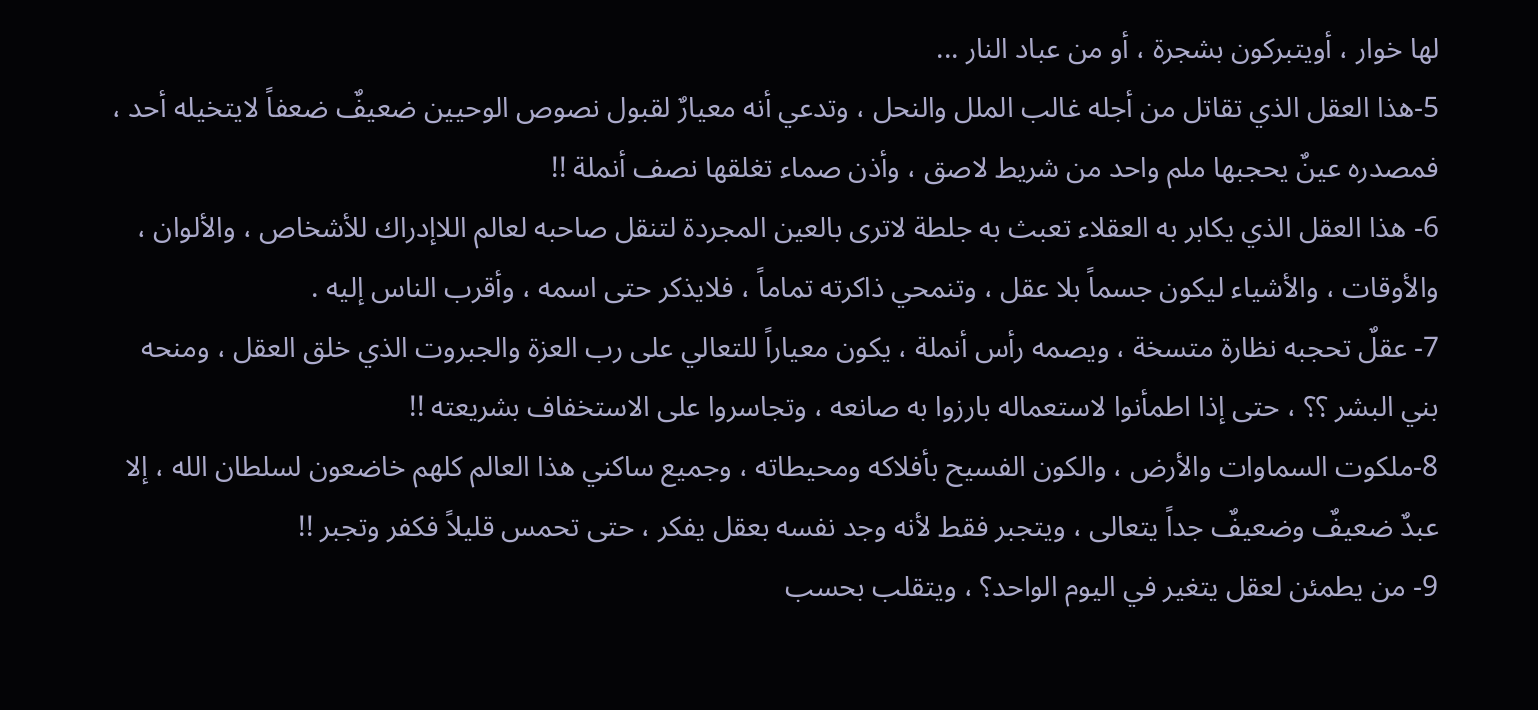لها خوار ، أويتبركون بشجرة ، أو من عباد النار ...
5-هذا العقل الذي تقاتل من أجله غالب الملل والنحل ، وتدعي أنه معيارٌ لقبول نصوص الوحيين ضعيفٌ ضعفاً لايتخيله أحد ، فمصدره عينٌ يحجبها ملم واحد من شريط لاصق ، وأذن صماء تغلقها نصف أنملة !!
6- هذا العقل الذي يكابر به العقلاء تعبث به جلطة لاترى بالعين المجردة لتنقل صاحبه لعالم اللاإدراك للأشخاص ، والألوان ، والأوقات ، والأشياء ليكون جسماً بلا عقل ، وتنمحي ذاكرته تماماً ، فلايذكر حتى اسمه ، وأقرب الناس إليه .
7- عقلٌ تحجبه نظارة متسخة ، ويصمه رأس أنملة ، يكون معياراً للتعالي على رب العزة والجبروت الذي خلق العقل ، ومنحه بني البشر ؟؟ ، حتى إذا اطمأنوا لاستعماله بارزوا به صانعه ، وتجاسروا على الاستخفاف بشريعته !!
8-ملكوت السماوات والأرض ، والكون الفسيح بأفلاكه ومحيطاته ، وجميع ساكني هذا العالم كلهم خاضعون لسلطان الله ، إلا عبدٌ ضعيفٌ وضعيفٌ جداً يتعالى ، ويتجبر فقط لأنه وجد نفسه بعقل يفكر ، حتى تحمس قليلاً فكفر وتجبر !!
9- من يطمئن لعقل يتغير في اليوم الواحد؟ ، ويتقلب بحسب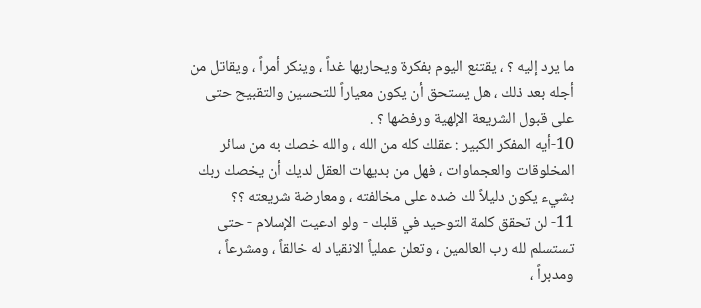ما يرد إليه ؟ ، يقتنع اليوم بفكرة ويحاربها غداً ، وينكر أمراً ، ويقاتل من أجله بعد ذلك ، هل يستحق أن يكون معياراً للتحسين والتقبيح حتى على قبول الشريعة الإلهية ورفضها ؟ .
10-أيه المفكر الكبير : عقلك كله من الله ، والله خصك به من سائر المخلوقات والعجماوات ، فهل من بديهات العقل لديك أن يخصك ربك بشيء يكون دليلاً لك ضده على مخالفته ، ومعارضة شريعته ؟؟
11- لن تحقق كلمة التوحيد في قلبك - ولو ادعيت الإسلام - حتى تستسلم لله رب العالمين ، وتعلن عملياً الانقياد له خالقاً ، ومشرعاً ، ومدبراً ،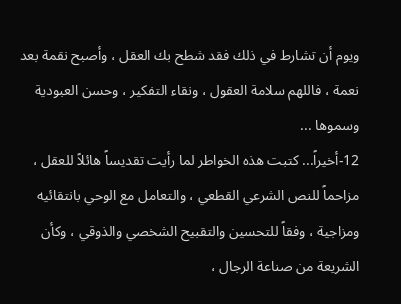ويوم أن تشارط في ذلك فقد شطح بك العقل ، وأصبح نقمة بعد نعمة ، فاللهم سلامة العقول ، ونقاء التفكير ، وحسن العبودية وسموها ...
12-أخيراً... كتبت هذه الخواطر لما رأيت تقديساً هائلاً للعقل ، مزاحماً للنص الشرعي القطعي ، والتعامل مع الوحي بانتقائيه ومزاجية ، وفقاً للتحسين والتقبيح الشخصي والذوقي ، وكأن الشريعة من صناعة الرجال ،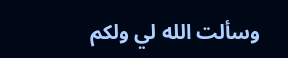وسألت الله لي ولكم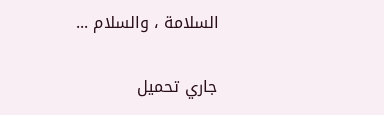السلامة ، والسلام ...

جاري تحميل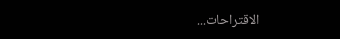الاقتراحات...